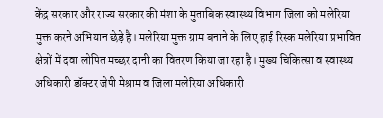केंद्र सरकार और राज्य सरकार की मंशा के मुताबिक स्वास्थ्य विभाग जिला को मलेरिया मुक्त करने अभियान छेड़े है। मलेरिया मुक्त ग्राम बनाने के लिए हाई रिस्क मलेरिया प्रभावित क्षेत्रों में दवा लोपित मच्छर दानी का वितरण किया जा रहा है। मुख्य चिकित्सा व स्वास्थ्य अधिकारी डॉक्टर जेपी मेश्राम व जिला मलेरिया अधिकारी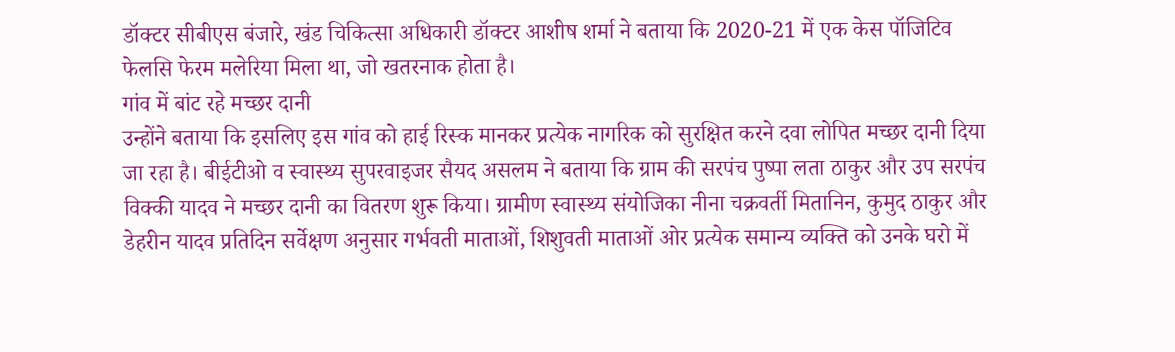डॉक्टर सीबीएस बंजारे, खंड चिकित्सा अधिकारी डॉक्टर आशीष शर्मा ने बताया कि 2020-21 में एक केस पॉजिटिव फेलसि फेरम मलेरिया मिला था, जो खतरनाक होता है।
गांव में बांट रहे मच्छर दानी
उन्होंने बताया कि इसलिए इस गांव को हाई रिस्क मानकर प्रत्येक नागरिक को सुरक्षित करने दवा लोपित मच्छर दानी दिया जा रहा है। बीईटीओ व स्वास्थ्य सुपरवाइजर सैयद असलम ने बताया कि ग्राम की सरपंच पुष्पा लता ठाकुर और उप सरपंच विक्की यादव ने मच्छर दानी का वितरण शुरू किया। ग्रामीण स्वास्थ्य संयोजिका नीना चक्रवर्ती मितानिन, कुमुद ठाकुर और डेहरीन यादव प्रतिदिन सर्वेक्षण अनुसार गर्भवती माताओं, शिशुवती माताओं ओर प्रत्येक समान्य व्यक्ति को उनके घरो में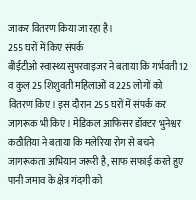जाकर वितरण किया जा रहा है।
255 घरों में किए संपर्क
बीईटीओ स्वास्थ्य सुपरवाइजर ने बताया कि गर्भवती 12 व कुल 25 शिशुवती महिलाओं व 225 लोगों को वितरण किए। इस दौरान 255 घरों में संपर्क कर जागरूक भी किए। मेडिकल आफिसर डॉक्टर भुनेश्वर कठौतिया ने बताया कि मलेरिया रोग से बचने जागरूकता अभियान जरूरी है, साफ सफाई करते हुए पानी जमाव के क्षेत्र गंदगी को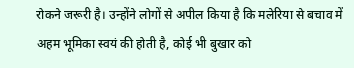रोकने जरूरी है। उन्होंने लोगों से अपील किया है कि मलेरिया से बचाव में अहम भूमिका स्वयं की होती है, कोई भी बुखार को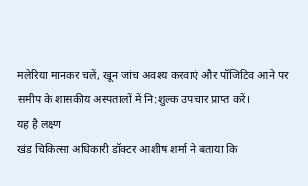मलेरिया मानकर चलें, खून जांच अवश्य करवाएं और पॉजिटिव आने पर समीप के शासकीय अस्पतालों में नि:शुल्क उपचार प्राप्त करें।
यह है लक्ष्ण
खंड चिकित्सा अधिकारी डॉक्टर आशीष शर्मा ने बताया कि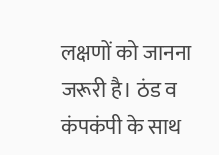लक्षणों को जानना जरूरी है। ठंड व कंपकंपी के साथ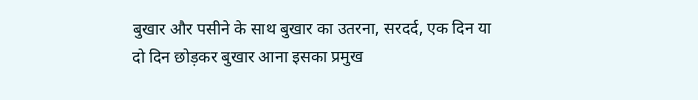बुखार और पसीने के साथ बुखार का उतरना, सरदर्द, एक दिन या दो दिन छोड़कर बुखार आना इसका प्रमुख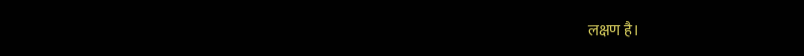लक्षण है।